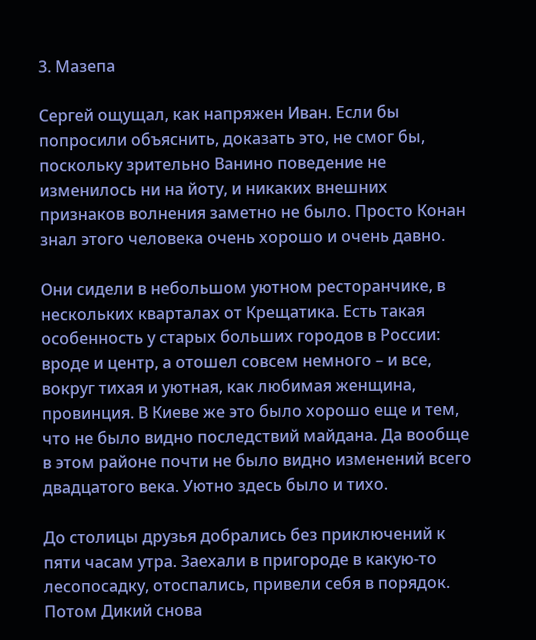3. Мазепа

Сергей ощущал, как напряжен Иван. Если бы попросили объяснить, доказать это, не смог бы, поскольку зрительно Ванино поведение не изменилось ни на йоту, и никаких внешних признаков волнения заметно не было. Просто Конан знал этого человека очень хорошо и очень давно.

Они сидели в небольшом уютном ресторанчике, в нескольких кварталах от Крещатика. Есть такая особенность у старых больших городов в России: вроде и центр, а отошел совсем немного – и все, вокруг тихая и уютная, как любимая женщина, провинция. В Киеве же это было хорошо еще и тем, что не было видно последствий майдана. Да вообще в этом районе почти не было видно изменений всего двадцатого века. Уютно здесь было и тихо.

До столицы друзья добрались без приключений к пяти часам утра. Заехали в пригороде в какую-то лесопосадку, отоспались, привели себя в порядок. Потом Дикий снова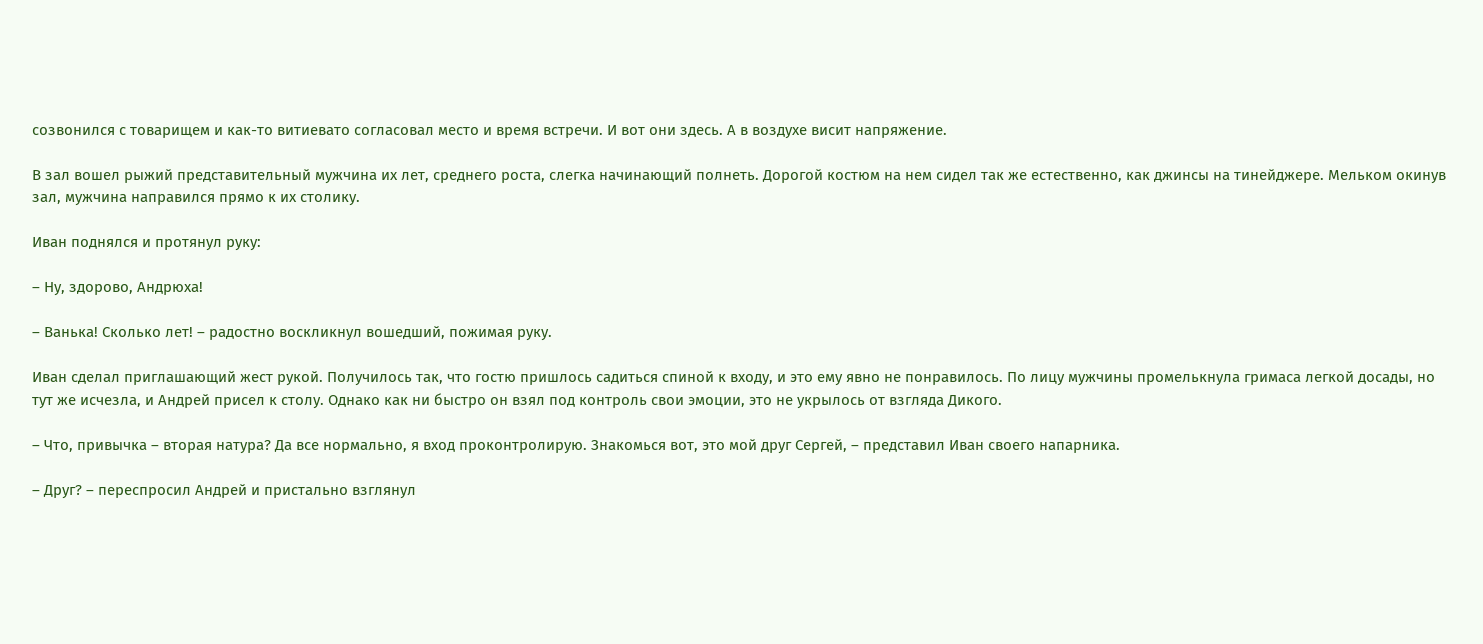созвонился с товарищем и как-то витиевато согласовал место и время встречи. И вот они здесь. А в воздухе висит напряжение.

В зал вошел рыжий представительный мужчина их лет, среднего роста, слегка начинающий полнеть. Дорогой костюм на нем сидел так же естественно, как джинсы на тинейджере. Мельком окинув зал, мужчина направился прямо к их столику.

Иван поднялся и протянул руку:

– Ну, здорово, Андрюха!

– Ванька! Сколько лет! – радостно воскликнул вошедший, пожимая руку.

Иван сделал приглашающий жест рукой. Получилось так, что гостю пришлось садиться спиной к входу, и это ему явно не понравилось. По лицу мужчины промелькнула гримаса легкой досады, но тут же исчезла, и Андрей присел к столу. Однако как ни быстро он взял под контроль свои эмоции, это не укрылось от взгляда Дикого.

– Что, привычка – вторая натура? Да все нормально, я вход проконтролирую. Знакомься вот, это мой друг Сергей, – представил Иван своего напарника.

– Друг? – переспросил Андрей и пристально взглянул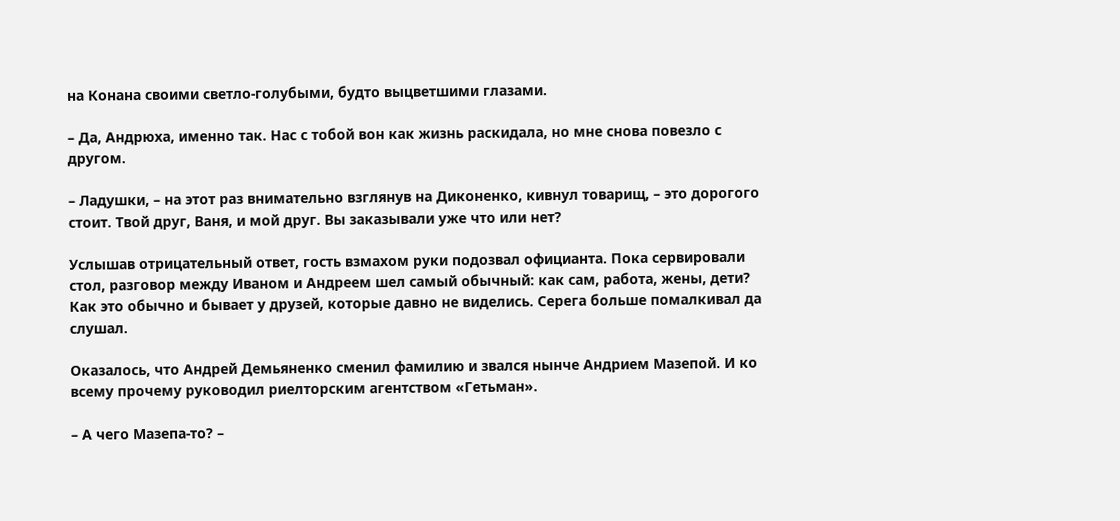на Конана своими светло-голубыми, будто выцветшими глазами.

– Да, Андрюха, именно так. Нас с тобой вон как жизнь раскидала, но мне снова повезло с другом.

– Ладушки, – на этот раз внимательно взглянув на Диконенко, кивнул товарищ, – это дорогого стоит. Твой друг, Ваня, и мой друг. Вы заказывали уже что или нет?

Услышав отрицательный ответ, гость взмахом руки подозвал официанта. Пока сервировали стол, разговор между Иваном и Андреем шел самый обычный: как сам, работа, жены, дети? Как это обычно и бывает у друзей, которые давно не виделись. Серега больше помалкивал да слушал.

Оказалось, что Андрей Демьяненко сменил фамилию и звался нынче Андрием Мазепой. И ко всему прочему руководил риелторским агентством «Гетьман».

– А чего Мазепа-то? –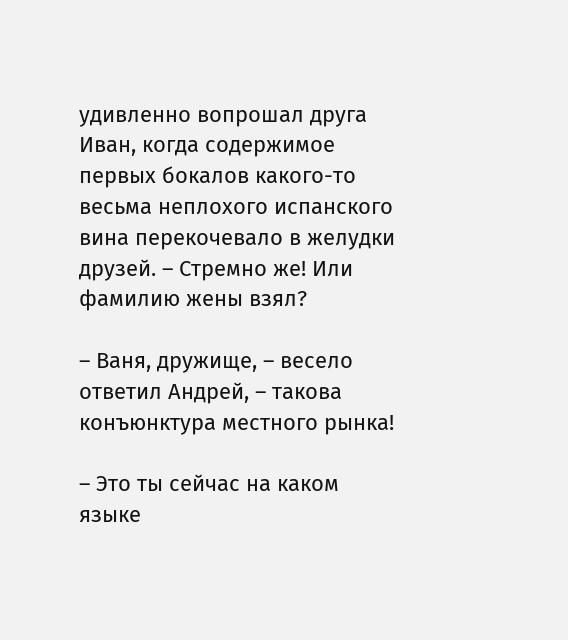удивленно вопрошал друга Иван, когда содержимое первых бокалов какого-то весьма неплохого испанского вина перекочевало в желудки друзей. – Стремно же! Или фамилию жены взял?

– Ваня, дружище, – весело ответил Андрей, – такова конъюнктура местного рынка!

– Это ты сейчас на каком языке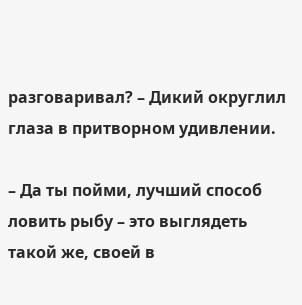разговаривал? – Дикий округлил глаза в притворном удивлении.

– Да ты пойми, лучший способ ловить рыбу – это выглядеть такой же, своей в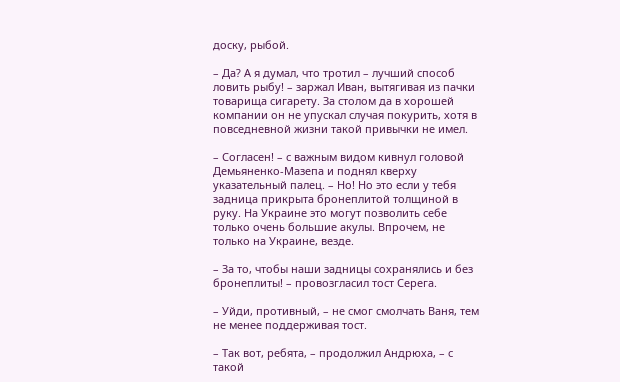доску, рыбой.

– Да? А я думал, что тротил – лучший способ ловить рыбу! – заржал Иван, вытягивая из пачки товарища сигарету. За столом да в хорошей компании он не упускал случая покурить, хотя в повседневной жизни такой привычки не имел.

– Согласен! – с важным видом кивнул головой Демьяненко-Мазепа и поднял кверху указательный палец. – Но! Но это если у тебя задница прикрыта бронеплитой толщиной в руку. На Украине это могут позволить себе только очень большие акулы. Впрочем, не только на Украине, везде.

– За то, чтобы наши задницы сохранялись и без бронеплиты! – провозгласил тост Серега.

– Уйди, противный, – не смог смолчать Ваня, тем не менее поддерживая тост.

– Так вот, ребята, – продолжил Андрюха, – с такой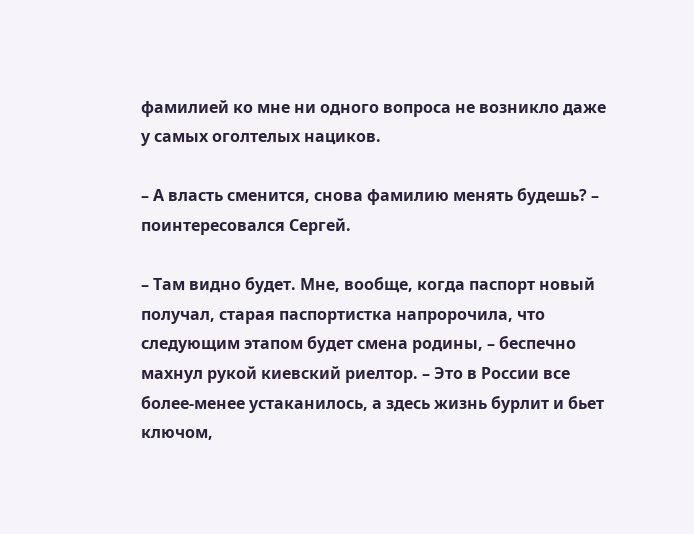фамилией ко мне ни одного вопроса не возникло даже у самых оголтелых нациков.

– А власть сменится, снова фамилию менять будешь? – поинтересовался Сергей.

– Там видно будет. Мне, вообще, когда паспорт новый получал, старая паспортистка напророчила, что следующим этапом будет смена родины, – беспечно махнул рукой киевский риелтор. – Это в России все более-менее устаканилось, а здесь жизнь бурлит и бьет ключом,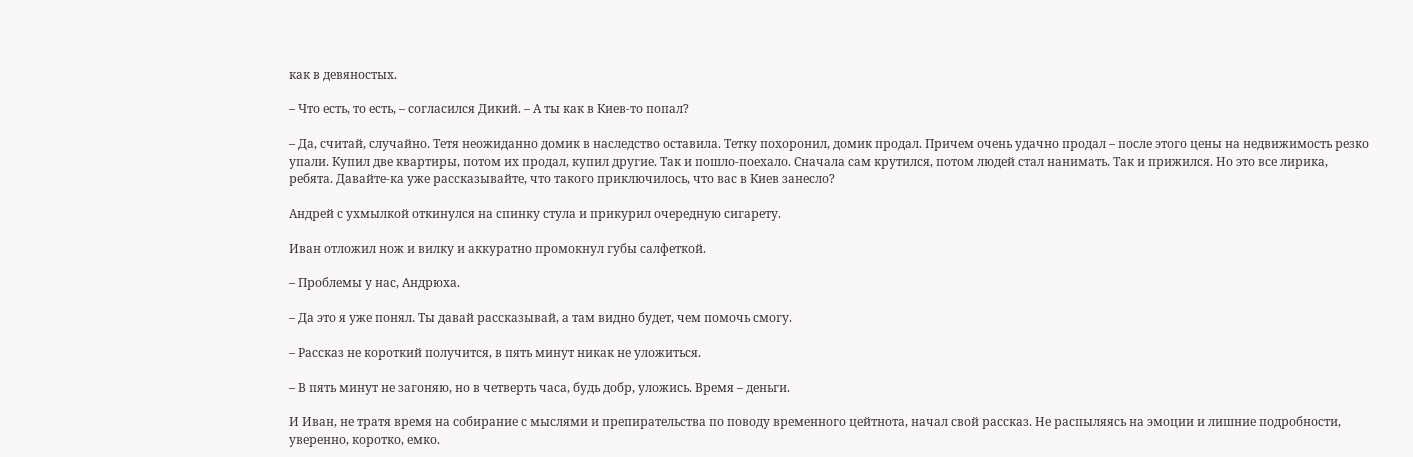как в девяностых.

– Что есть, то есть, – согласился Дикий. – А ты как в Киев-то попал?

– Да, считай, случайно. Тетя неожиданно домик в наследство оставила. Тетку похоронил, домик продал. Причем очень удачно продал – после этого цены на недвижимость резко упали. Купил две квартиры, потом их продал, купил другие. Так и пошло-поехало. Сначала сам крутился, потом людей стал нанимать. Так и прижился. Но это все лирика, ребята. Давайте-ка уже рассказывайте, что такого приключилось, что вас в Киев занесло?

Андрей с ухмылкой откинулся на спинку стула и прикурил очередную сигарету.

Иван отложил нож и вилку и аккуратно промокнул губы салфеткой.

– Проблемы у нас, Андрюха.

– Да это я уже понял. Ты давай рассказывай, а там видно будет, чем помочь смогу.

– Рассказ не короткий получится, в пять минут никак не уложиться.

– В пять минут не загоняю, но в четверть часа, будь добр, уложись. Время – деньги.

И Иван, не тратя время на собирание с мыслями и препирательства по поводу временного цейтнота, начал свой рассказ. Не распыляясь на эмоции и лишние подробности, уверенно, коротко, емко.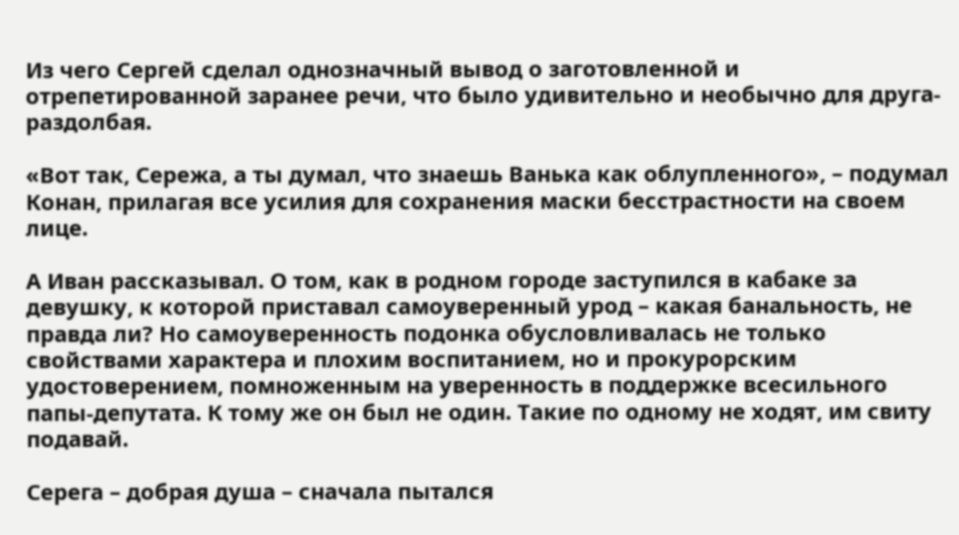Из чего Сергей сделал однозначный вывод о заготовленной и отрепетированной заранее речи, что было удивительно и необычно для друга-раздолбая.

«Вот так, Сережа, а ты думал, что знаешь Ванька как облупленного», – подумал Конан, прилагая все усилия для сохранения маски бесстрастности на своем лице.

А Иван рассказывал. О том, как в родном городе заступился в кабаке за девушку, к которой приставал самоуверенный урод – какая банальность, не правда ли? Но самоуверенность подонка обусловливалась не только свойствами характера и плохим воспитанием, но и прокурорским удостоверением, помноженным на уверенность в поддержке всесильного папы-депутата. К тому же он был не один. Такие по одному не ходят, им свиту подавай.

Серега – добрая душа – сначала пытался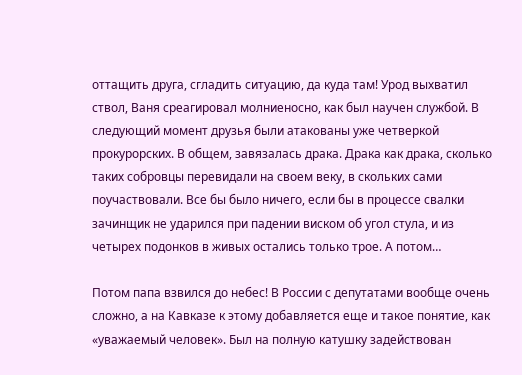оттащить друга, сгладить ситуацию, да куда там! Урод выхватил ствол, Ваня среагировал молниеносно, как был научен службой. В следующий момент друзья были атакованы уже четверкой прокурорских. В общем, завязалась драка. Драка как драка, сколько таких собровцы перевидали на своем веку, в скольких сами поучаствовали. Все бы было ничего, если бы в процессе свалки зачинщик не ударился при падении виском об угол стула, и из четырех подонков в живых остались только трое. А потом…

Потом папа взвился до небес! В России с депутатами вообще очень сложно, а на Кавказе к этому добавляется еще и такое понятие, как «уважаемый человек». Был на полную катушку задействован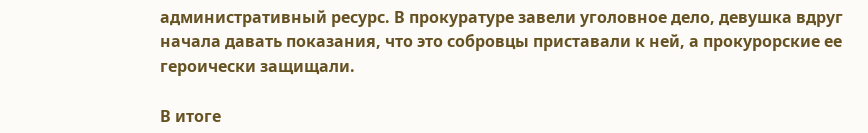административный ресурс. В прокуратуре завели уголовное дело, девушка вдруг начала давать показания, что это собровцы приставали к ней, а прокурорские ее героически защищали.

В итоге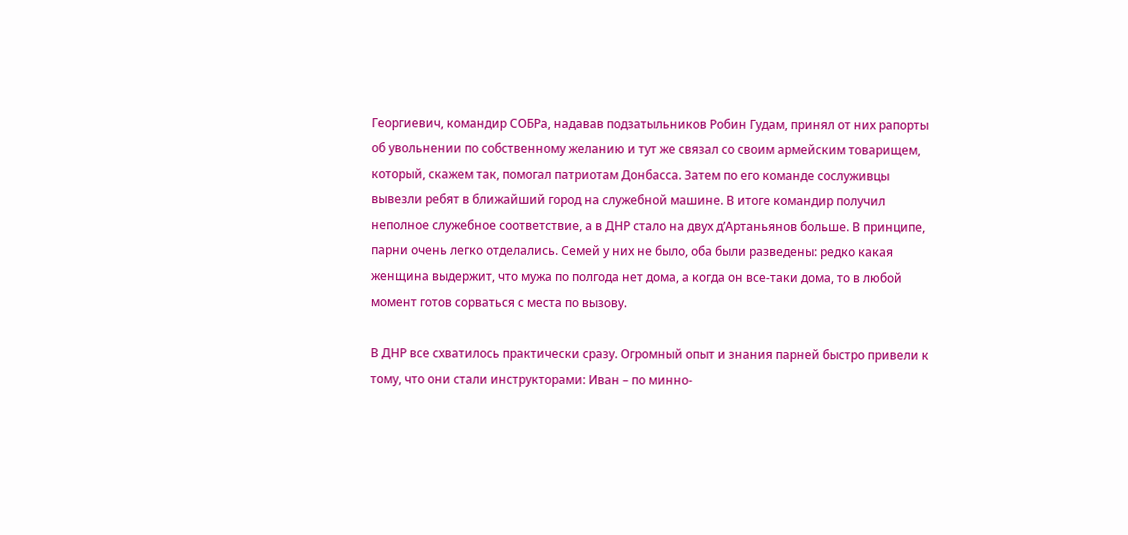Георгиевич, командир СОБРа, надавав подзатыльников Робин Гудам, принял от них рапорты об увольнении по собственному желанию и тут же связал со своим армейским товарищем, который, скажем так, помогал патриотам Донбасса. Затем по его команде сослуживцы вывезли ребят в ближайший город на служебной машине. В итоге командир получил неполное служебное соответствие, а в ДНР стало на двух д’Артаньянов больше. В принципе, парни очень легко отделались. Семей у них не было, оба были разведены: редко какая женщина выдержит, что мужа по полгода нет дома, а когда он все-таки дома, то в любой момент готов сорваться с места по вызову.

В ДНР все схватилось практически сразу. Огромный опыт и знания парней быстро привели к тому, что они стали инструкторами: Иван – по минно-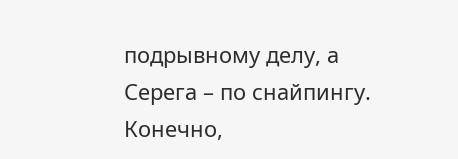подрывному делу, а Серега – по снайпингу. Конечно,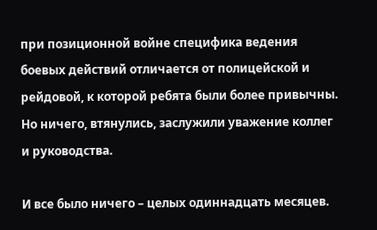при позиционной войне специфика ведения боевых действий отличается от полицейской и рейдовой, к которой ребята были более привычны. Но ничего, втянулись, заслужили уважение коллег и руководства.

И все было ничего – целых одиннадцать месяцев.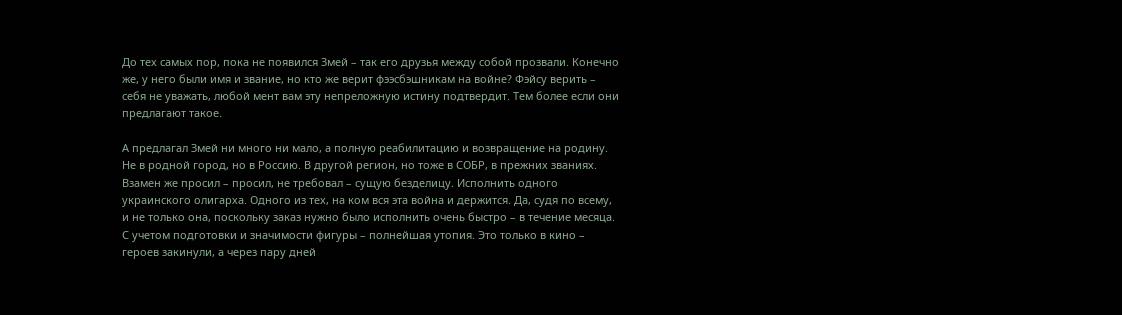До тех самых пор, пока не появился Змей – так его друзья между собой прозвали. Конечно же, у него были имя и звание, но кто же верит фээсбэшникам на войне? Фэйсу верить – себя не уважать, любой мент вам эту непреложную истину подтвердит. Тем более если они предлагают такое.

А предлагал Змей ни много ни мало, а полную реабилитацию и возвращение на родину. Не в родной город, но в Россию. В другой регион, но тоже в СОБР, в прежних званиях. Взамен же просил – просил, не требовал – сущую безделицу. Исполнить одного украинского олигарха. Одного из тех, на ком вся эта война и держится. Да, судя по всему, и не только она, поскольку заказ нужно было исполнить очень быстро – в течение месяца. С учетом подготовки и значимости фигуры – полнейшая утопия. Это только в кино – героев закинули, а через пару дней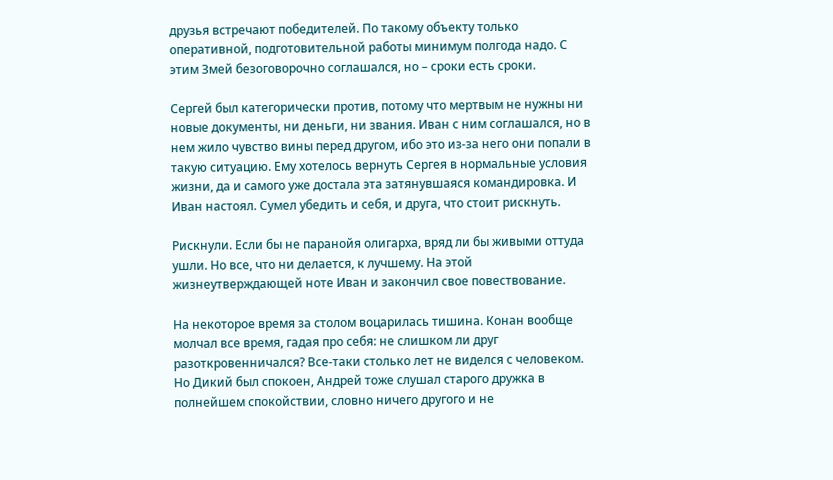друзья встречают победителей. По такому объекту только оперативной, подготовительной работы минимум полгода надо. С этим Змей безоговорочно соглашался, но – сроки есть сроки.

Сергей был категорически против, потому что мертвым не нужны ни новые документы, ни деньги, ни звания. Иван с ним соглашался, но в нем жило чувство вины перед другом, ибо это из-за него они попали в такую ситуацию. Ему хотелось вернуть Сергея в нормальные условия жизни, да и самого уже достала эта затянувшаяся командировка. И Иван настоял. Сумел убедить и себя, и друга, что стоит рискнуть.

Рискнули. Если бы не паранойя олигарха, вряд ли бы живыми оттуда ушли. Но все, что ни делается, к лучшему. На этой жизнеутверждающей ноте Иван и закончил свое повествование.

На некоторое время за столом воцарилась тишина. Конан вообще молчал все время, гадая про себя: не слишком ли друг разоткровенничался? Все-таки столько лет не виделся с человеком. Но Дикий был спокоен, Андрей тоже слушал старого дружка в полнейшем спокойствии, словно ничего другого и не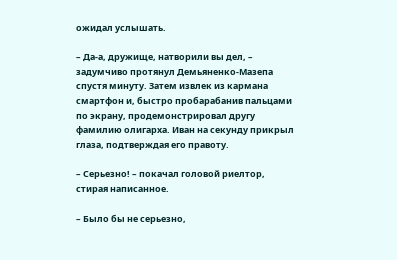ожидал услышать.

– Да-а, дружище, натворили вы дел, – задумчиво протянул Демьяненко-Мазепа спустя минуту. Затем извлек из кармана смартфон и, быстро пробарабанив пальцами по экрану, продемонстрировал другу фамилию олигарха. Иван на секунду прикрыл глаза, подтверждая его правоту.

– Серьезно! – покачал головой риелтор, стирая написанное.

– Было бы не серьезно,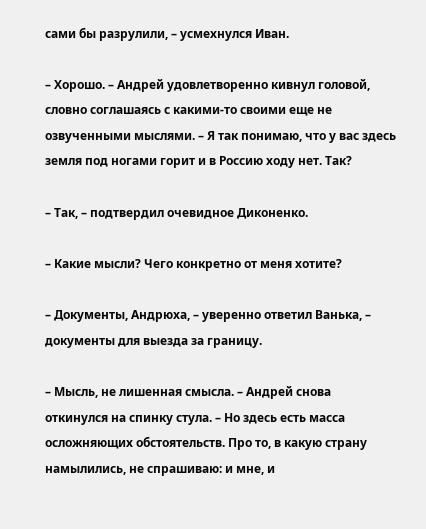сами бы разрулили, – усмехнулся Иван.

– Хорошо. – Андрей удовлетворенно кивнул головой, словно соглашаясь с какими-то своими еще не озвученными мыслями. – Я так понимаю, что у вас здесь земля под ногами горит и в Россию ходу нет. Так?

– Так, – подтвердил очевидное Диконенко.

– Какие мысли? Чего конкретно от меня хотите?

– Документы, Андрюха, – уверенно ответил Ванька, – документы для выезда за границу.

– Мысль, не лишенная смысла. – Андрей снова откинулся на спинку стула. – Но здесь есть масса осложняющих обстоятельств. Про то, в какую страну намылились, не спрашиваю: и мне, и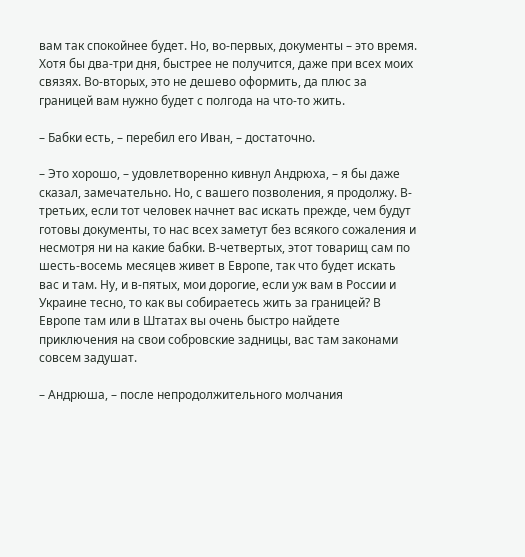вам так спокойнее будет. Но, во-первых, документы – это время. Хотя бы два-три дня, быстрее не получится, даже при всех моих связях. Во-вторых, это не дешево оформить, да плюс за границей вам нужно будет с полгода на что-то жить.

– Бабки есть, – перебил его Иван, – достаточно.

– Это хорошо, – удовлетворенно кивнул Андрюха, – я бы даже сказал, замечательно. Но, с вашего позволения, я продолжу. В-третьих, если тот человек начнет вас искать прежде, чем будут готовы документы, то нас всех заметут без всякого сожаления и несмотря ни на какие бабки. В-четвертых, этот товарищ сам по шесть-восемь месяцев живет в Европе, так что будет искать вас и там. Ну, и в-пятых, мои дорогие, если уж вам в России и Украине тесно, то как вы собираетесь жить за границей? В Европе там или в Штатах вы очень быстро найдете приключения на свои собровские задницы, вас там законами совсем задушат.

– Андрюша, – после непродолжительного молчания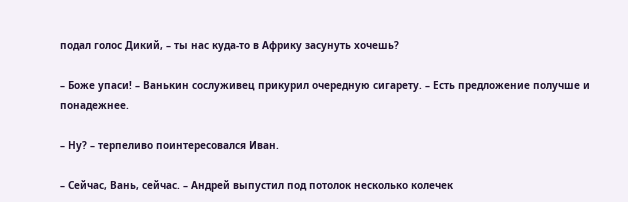подал голос Дикий, – ты нас куда-то в Африку засунуть хочешь?

– Боже упаси! – Ванькин сослуживец прикурил очередную сигарету. – Есть предложение получше и понадежнее.

– Ну? – терпеливо поинтересовался Иван.

– Сейчас, Вань, сейчас. – Андрей выпустил под потолок несколько колечек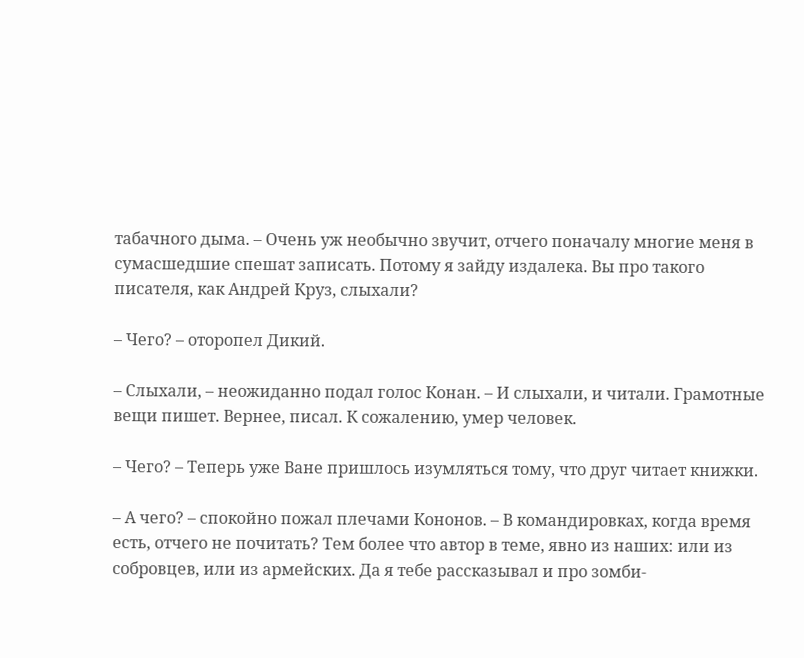табачного дыма. – Очень уж необычно звучит, отчего поначалу многие меня в сумасшедшие спешат записать. Потому я зайду издалека. Вы про такого писателя, как Андрей Круз, слыхали?

– Чего? – оторопел Дикий.

– Слыхали, – неожиданно подал голос Конан. – И слыхали, и читали. Грамотные вещи пишет. Вернее, писал. К сожалению, умер человек.

– Чего? – Теперь уже Ване пришлось изумляться тому, что друг читает книжки.

– А чего? – спокойно пожал плечами Кононов. – В командировках, когда время есть, отчего не почитать? Тем более что автор в теме, явно из наших: или из собровцев, или из армейских. Да я тебе рассказывал и про зомби-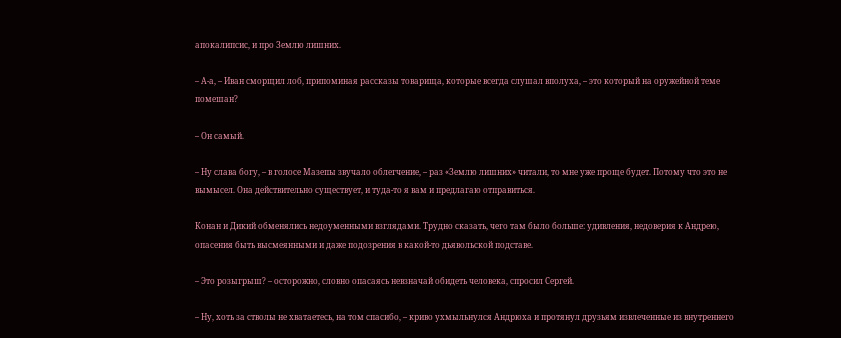апокалипсис, и про Землю лишних.

– А-а, – Иван сморщил лоб, припоминая рассказы товарища, которые всегда слушал вполуха, – это который на оружейной теме помешан?

– Он самый.

– Ну слава богу, – в голосе Мазепы звучало облегчение, – раз «Землю лишних» читали, то мне уже проще будет. Потому что это не вымысел. Она действительно существует, и туда-то я вам и предлагаю отправиться.

Конан и Дикий обменялись недоуменными взглядами. Трудно сказать, чего там было больше: удивления, недоверия к Андрею, опасения быть высмеянными и даже подозрения в какой-то дьявольской подставе.

– Это розыгрыш? – осторожно, словно опасаясь невзначай обидеть человека, спросил Сергей.

– Ну, хоть за стволы не хватаетесь, на том спасибо, – криво ухмыльнулся Андрюха и протянул друзьям извлеченные из внутреннего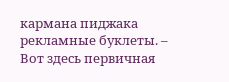кармана пиджака рекламные буклеты. – Вот здесь первичная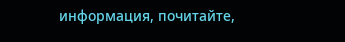информация, почитайте,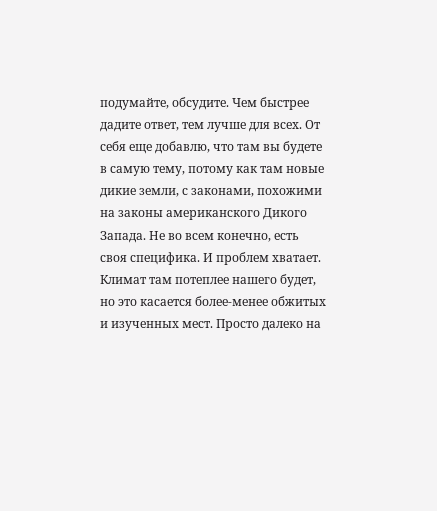подумайте, обсудите. Чем быстрее дадите ответ, тем лучше для всех. От себя еще добавлю, что там вы будете в самую тему, потому как там новые дикие земли, с законами, похожими на законы американского Дикого Запада. Не во всем конечно, есть своя специфика. И проблем хватает. Климат там потеплее нашего будет, но это касается более-менее обжитых и изученных мест. Просто далеко на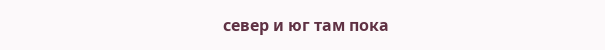север и юг там пока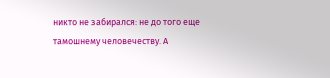никто не забирался: не до того еще тамошнему человечеству. А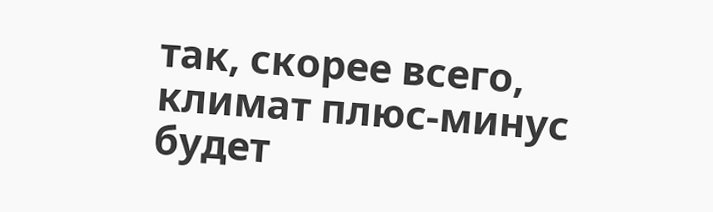так, скорее всего, климат плюс-минус будет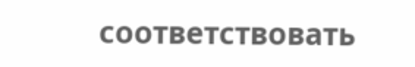соответствовать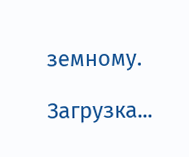земному.

Загрузка...